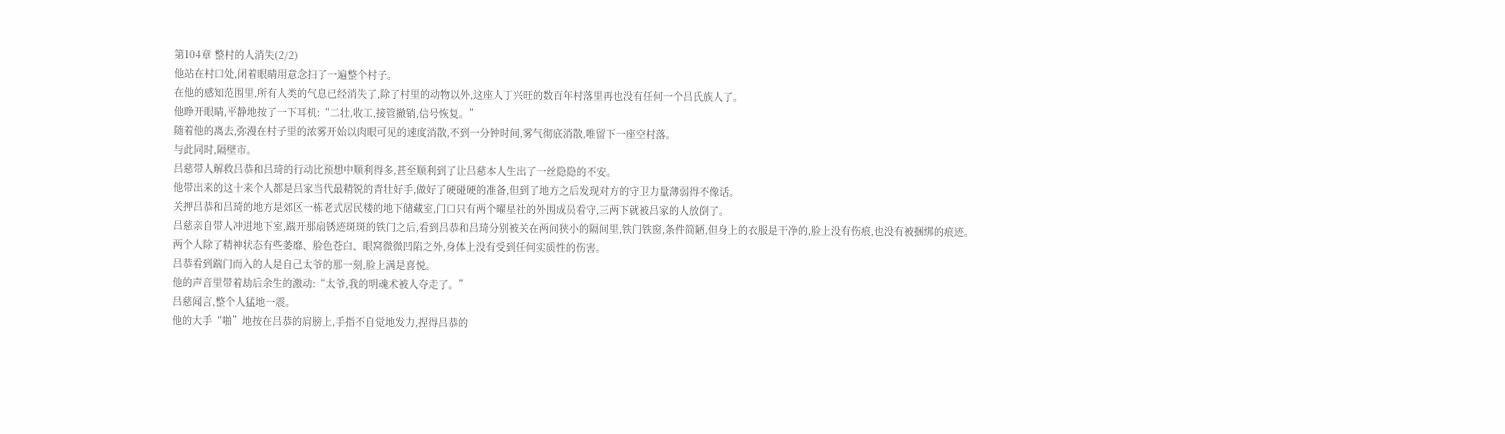第104章 整村的人消失(2/2)
他站在村口处,闭着眼睛用意念扫了一遍整个村子。
在他的感知范围里,所有人类的气息已经消失了,除了村里的动物以外,这座人丁兴旺的数百年村落里再也没有任何一个吕氏族人了。
他睁开眼睛,平静地按了一下耳机:“二壮,收工,接管撤销,信号恢复。”
随着他的离去,弥漫在村子里的浓雾开始以肉眼可见的速度消散,不到一分钟时间,雾气彻底消散,唯留下一座空村落。
与此同时,隔壁市。
吕慈带人解救吕恭和吕琦的行动比预想中顺利得多,甚至顺利到了让吕慈本人生出了一丝隐隐的不安。
他带出来的这十来个人都是吕家当代最精锐的青壮好手,做好了硬碰硬的准备,但到了地方之后发现对方的守卫力量薄弱得不像话。
关押吕恭和吕琦的地方是郊区一栋老式居民楼的地下储藏室,门口只有两个曜星社的外围成员看守,三两下就被吕家的人放倒了。
吕慈亲自带人冲进地下室,踹开那扇锈迹斑斑的铁门之后,看到吕恭和吕琦分别被关在两间狭小的隔间里,铁门铁窗,条件简陋,但身上的衣服是干净的,脸上没有伤痕,也没有被捆绑的痕迹。
两个人除了精神状态有些萎靡、脸色苍白、眼窝微微凹陷之外,身体上没有受到任何实质性的伤害。
吕恭看到踹门而入的人是自己太爷的那一刻,脸上满是喜悦。
他的声音里带着劫后余生的激动:“太爷,我的明魂术被人夺走了。”
吕慈闻言,整个人猛地一震。
他的大手“啪”地按在吕恭的肩膀上,手指不自觉地发力,捏得吕恭的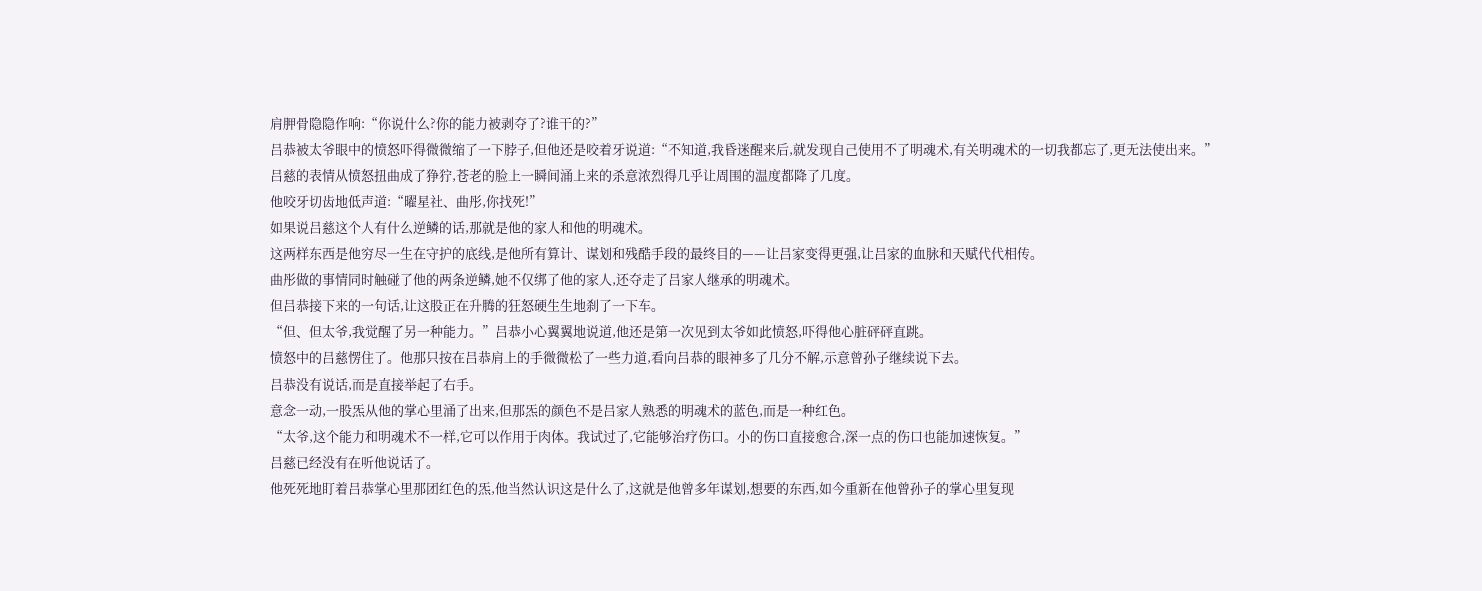肩胛骨隐隐作响:“你说什么?你的能力被剥夺了?谁干的?”
吕恭被太爷眼中的愤怒吓得微微缩了一下脖子,但他还是咬着牙说道:“不知道,我昏迷醒来后,就发现自己使用不了明魂术,有关明魂术的一切我都忘了,更无法使出来。”
吕慈的表情从愤怒扭曲成了狰狞,苍老的脸上一瞬间涌上来的杀意浓烈得几乎让周围的温度都降了几度。
他咬牙切齿地低声道:“曜星社、曲彤,你找死!”
如果说吕慈这个人有什么逆鳞的话,那就是他的家人和他的明魂术。
这两样东西是他穷尽一生在守护的底线,是他所有算计、谋划和残酷手段的最终目的——让吕家变得更强,让吕家的血脉和天赋代代相传。
曲彤做的事情同时触碰了他的两条逆鳞,她不仅绑了他的家人,还夺走了吕家人继承的明魂术。
但吕恭接下来的一句话,让这股正在升腾的狂怒硬生生地刹了一下车。
“但、但太爷,我觉醒了另一种能力。”吕恭小心翼翼地说道,他还是第一次见到太爷如此愤怒,吓得他心脏砰砰直跳。
愤怒中的吕慈愣住了。他那只按在吕恭肩上的手微微松了一些力道,看向吕恭的眼神多了几分不解,示意曾孙子继续说下去。
吕恭没有说话,而是直接举起了右手。
意念一动,一股炁从他的掌心里涌了出来,但那炁的颜色不是吕家人熟悉的明魂术的蓝色,而是一种红色。
“太爷,这个能力和明魂术不一样,它可以作用于肉体。我试过了,它能够治疗伤口。小的伤口直接愈合,深一点的伤口也能加速恢复。”
吕慈已经没有在听他说话了。
他死死地盯着吕恭掌心里那团红色的炁,他当然认识这是什么了,这就是他曾多年谋划,想要的东西,如今重新在他曾孙子的掌心里复现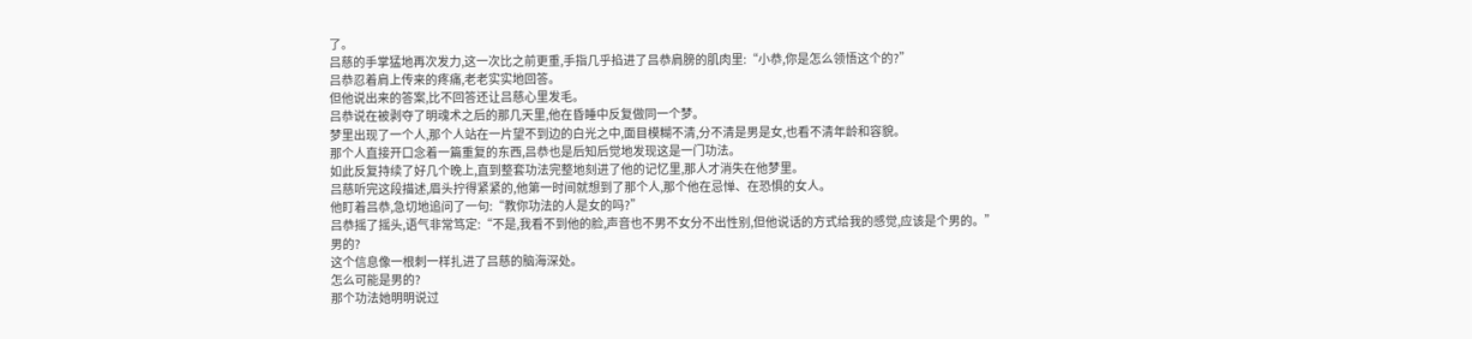了。
吕慈的手掌猛地再次发力,这一次比之前更重,手指几乎掐进了吕恭肩膀的肌肉里:“小恭,你是怎么领悟这个的?”
吕恭忍着肩上传来的疼痛,老老实实地回答。
但他说出来的答案,比不回答还让吕慈心里发毛。
吕恭说在被剥夺了明魂术之后的那几天里,他在昏睡中反复做同一个梦。
梦里出现了一个人,那个人站在一片望不到边的白光之中,面目模糊不清,分不清是男是女,也看不清年龄和容貌。
那个人直接开口念着一篇重复的东西,吕恭也是后知后觉地发现这是一门功法。
如此反复持续了好几个晚上,直到整套功法完整地刻进了他的记忆里,那人才消失在他梦里。
吕慈听完这段描述,眉头拧得紧紧的,他第一时间就想到了那个人,那个他在忌惮、在恐惧的女人。
他盯着吕恭,急切地追问了一句:“教你功法的人是女的吗?”
吕恭摇了摇头,语气非常笃定:“不是,我看不到他的脸,声音也不男不女分不出性别,但他说话的方式给我的感觉,应该是个男的。”
男的?
这个信息像一根刺一样扎进了吕慈的脑海深处。
怎么可能是男的?
那个功法她明明说过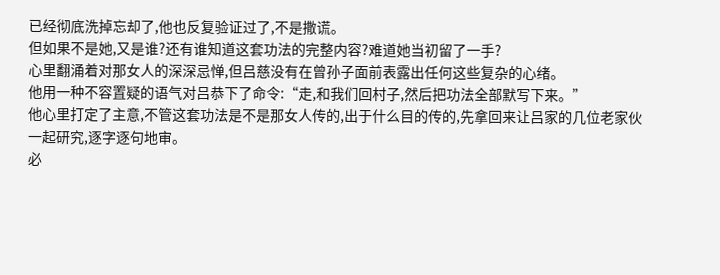已经彻底洗掉忘却了,他也反复验证过了,不是撒谎。
但如果不是她,又是谁?还有谁知道这套功法的完整内容?难道她当初留了一手?
心里翻涌着对那女人的深深忌惮,但吕慈没有在曾孙子面前表露出任何这些复杂的心绪。
他用一种不容置疑的语气对吕恭下了命令:“走,和我们回村子,然后把功法全部默写下来。”
他心里打定了主意,不管这套功法是不是那女人传的,出于什么目的传的,先拿回来让吕家的几位老家伙一起研究,逐字逐句地审。
必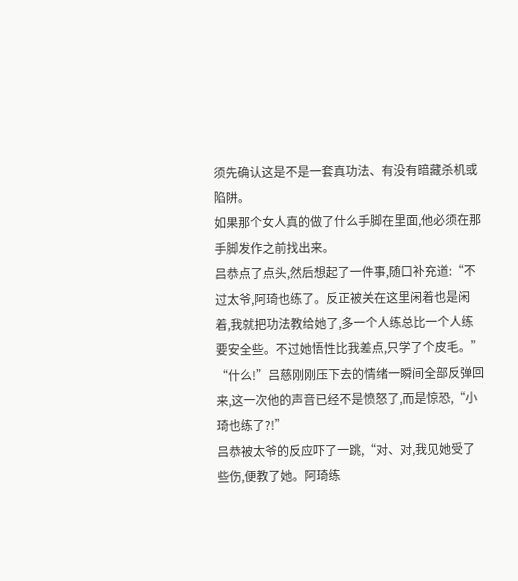须先确认这是不是一套真功法、有没有暗藏杀机或陷阱。
如果那个女人真的做了什么手脚在里面,他必须在那手脚发作之前找出来。
吕恭点了点头,然后想起了一件事,随口补充道:“不过太爷,阿琦也练了。反正被关在这里闲着也是闲着,我就把功法教给她了,多一个人练总比一个人练要安全些。不过她悟性比我差点,只学了个皮毛。”
“什么!”吕慈刚刚压下去的情绪一瞬间全部反弹回来,这一次他的声音已经不是愤怒了,而是惊恐,“小琦也练了?!”
吕恭被太爷的反应吓了一跳,“对、对,我见她受了些伤,便教了她。阿琦练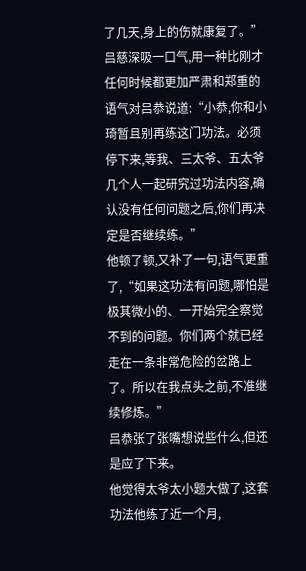了几天,身上的伤就康复了。”
吕慈深吸一口气,用一种比刚才任何时候都更加严肃和郑重的语气对吕恭说道:“小恭,你和小琦暂且别再练这门功法。必须停下来,等我、三太爷、五太爷几个人一起研究过功法内容,确认没有任何问题之后,你们再决定是否继续练。”
他顿了顿,又补了一句,语气更重了,“如果这功法有问题,哪怕是极其微小的、一开始完全察觉不到的问题。你们两个就已经走在一条非常危险的岔路上了。所以在我点头之前,不准继续修炼。”
吕恭张了张嘴想说些什么,但还是应了下来。
他觉得太爷太小题大做了,这套功法他练了近一个月,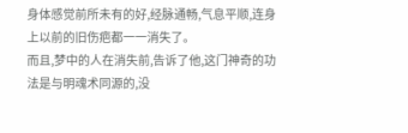身体感觉前所未有的好,经脉通畅,气息平顺,连身上以前的旧伤疤都一一消失了。
而且,梦中的人在消失前,告诉了他,这门神奇的功法是与明魂术同源的,没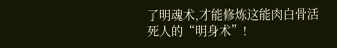了明魂术,才能修炼这能肉白骨活死人的“明身术”!